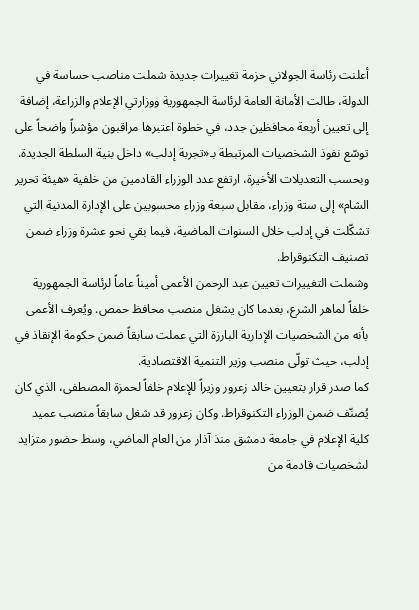أعلنت رئاسة الجولاني حزمة تغييرات جديدة شملت مناصب حساسة في الدولة، طالت الأمانة العامة لرئاسة الجمهورية ووزارتي الإعلام والزراعة، إضافة إلى تعيين أربعة محافظين جدد، في خطوة اعتبرها مراقبون مؤشراً واضحاً على توسّع نفوذ الشخصيات المرتبطة بـ«تجربة إدلب» داخل بنية السلطة الجديدة.
وبحسب التعديلات الأخيرة، ارتفع عدد الوزراء القادمين من خلفية «هيئة تحرير الشام» إلى ستة وزراء، مقابل سبعة وزراء محسوبين على الإدارة المدنية التي تشكّلت في إدلب خلال السنوات الماضية، فيما بقي نحو عشرة وزراء ضمن تصنيف التكنوقراط.
وشملت التغييرات تعيين عبد الرحمن الأعمى أميناً عاماً لرئاسة الجمهورية خلفاً لماهر الشرع، بعدما كان يشغل منصب محافظ حمص. ويُعرف الأعمى بأنه من الشخصيات الإدارية البارزة التي عملت سابقاً ضمن حكومة الإنقاذ في إدلب، حيث تولّى منصب وزير التنمية الاقتصادية.
كما صدر قرار بتعيين خالد زعرور وزيراً للإعلام خلفاً لحمزة المصطفى، الذي كان يُصنّف ضمن الوزراء التكنوقراط. وكان زعرور قد شغل سابقاً منصب عميد كلية الإعلام في جامعة دمشق منذ آذار من العام الماضي، وسط حضور متزايد لشخصيات قادمة من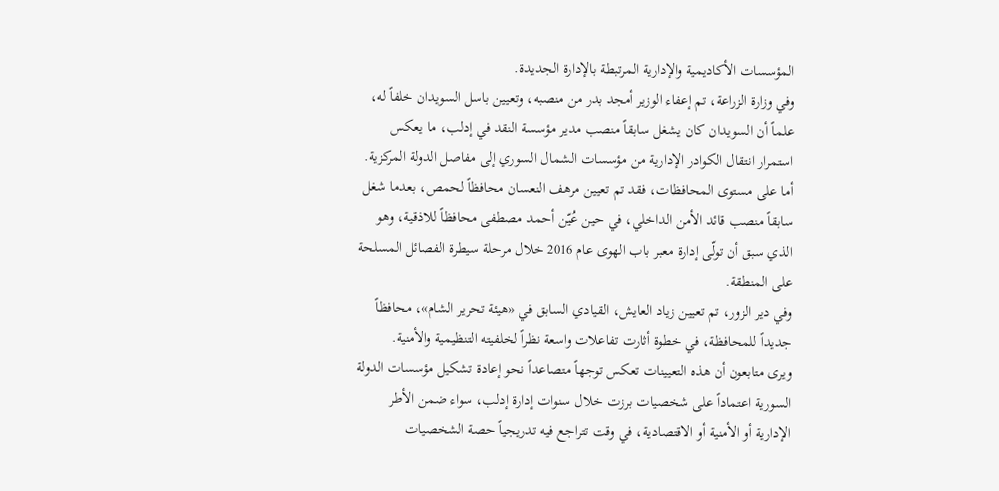المؤسسات الأكاديمية والإدارية المرتبطة بالإدارة الجديدة.
وفي وزارة الزراعة، تم إعفاء الوزير أمجد بدر من منصبه، وتعيين باسل السويدان خلفاً له، علماً أن السويدان كان يشغل سابقاً منصب مدير مؤسسة النقد في إدلب، ما يعكس استمرار انتقال الكوادر الإدارية من مؤسسات الشمال السوري إلى مفاصل الدولة المركزية.
أما على مستوى المحافظات، فقد تم تعيين مرهف النعسان محافظاً لحمص، بعدما شغل سابقاً منصب قائد الأمن الداخلي، في حين عُيّن أحمد مصطفى محافظاً للاذقية، وهو الذي سبق أن تولّى إدارة معبر باب الهوى عام 2016 خلال مرحلة سيطرة الفصائل المسلحة على المنطقة.
وفي دير الزور، تم تعيين زياد العايش، القيادي السابق في «هيئة تحرير الشام»، محافظاً جديداً للمحافظة، في خطوة أثارت تفاعلات واسعة نظراً لخلفيته التنظيمية والأمنية.
ويرى متابعون أن هذه التعيينات تعكس توجهاً متصاعداً نحو إعادة تشكيل مؤسسات الدولة السورية اعتماداً على شخصيات برزت خلال سنوات إدارة إدلب، سواء ضمن الأطر الإدارية أو الأمنية أو الاقتصادية، في وقت تتراجع فيه تدريجياً حصة الشخصيات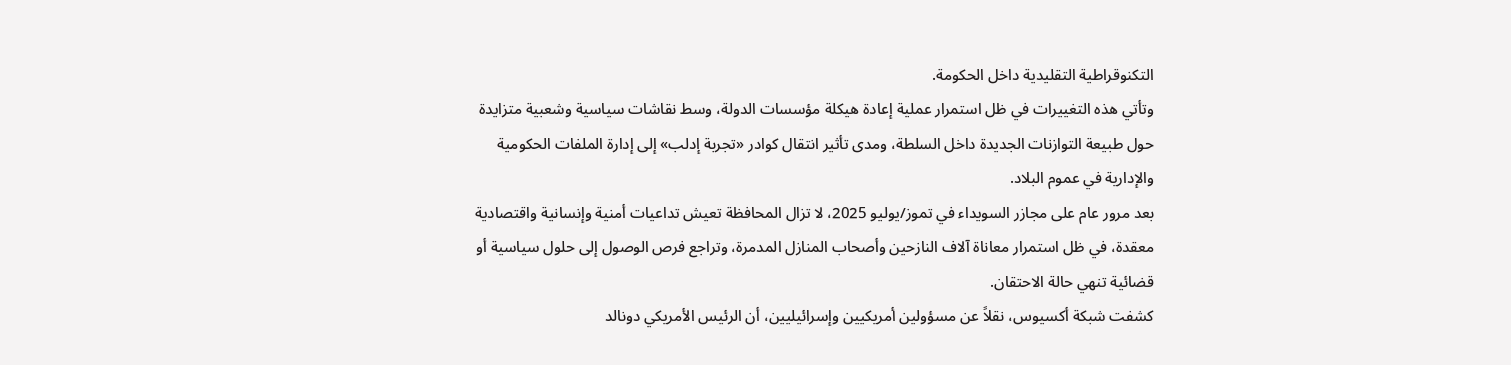التكنوقراطية التقليدية داخل الحكومة.
وتأتي هذه التغييرات في ظل استمرار عملية إعادة هيكلة مؤسسات الدولة، وسط نقاشات سياسية وشعبية متزايدة حول طبيعة التوازنات الجديدة داخل السلطة، ومدى تأثير انتقال كوادر «تجربة إدلب» إلى إدارة الملفات الحكومية والإدارية في عموم البلاد.
بعد مرور عام على مجازر السويداء في تموز/يوليو 2025، لا تزال المحافظة تعيش تداعيات أمنية وإنسانية واقتصادية معقدة، في ظل استمرار معاناة آلاف النازحين وأصحاب المنازل المدمرة، وتراجع فرص الوصول إلى حلول سياسية أو قضائية تنهي حالة الاحتقان.
كشفت شبكة أكسيوس، نقلاً عن مسؤولين أمريكيين وإسرائيليين، أن الرئيس الأمريكي دونالد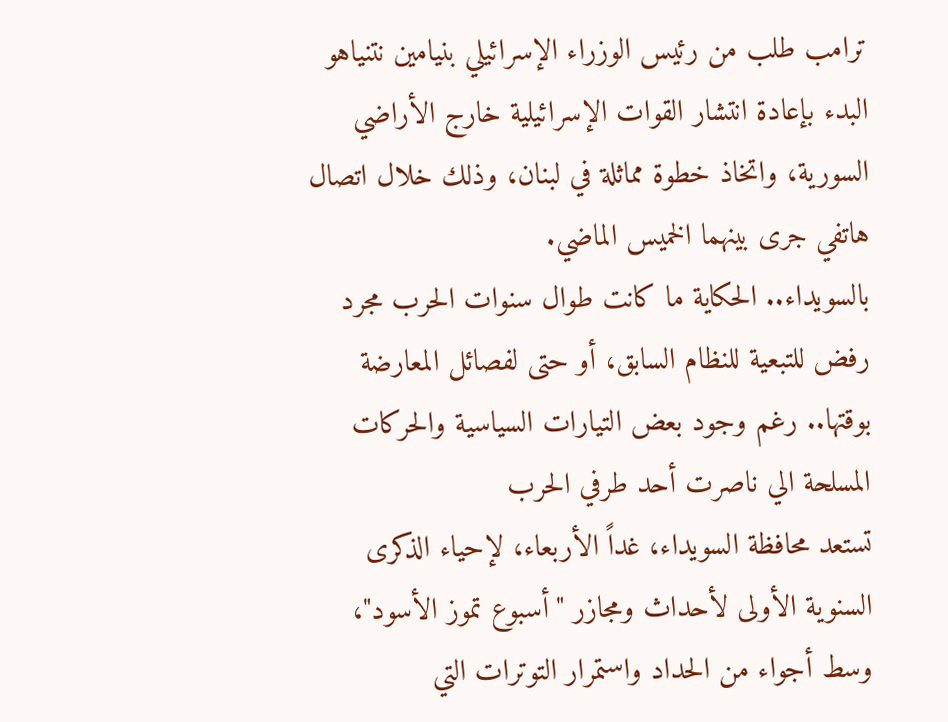ترامب طلب من رئيس الوزراء الإسرائيلي بنيامين نتنياهو البدء بإعادة انتشار القوات الإسرائيلية خارج الأراضي السورية، واتخاذ خطوة مماثلة في لبنان، وذلك خلال اتصال هاتفي جرى بينهما الخميس الماضي.
بالسويداء.. الحكاية ما كانت طوال سنوات الحرب مجرد رفض للتبعية للنظام السابق، أو حتى لفصائل المعارضة بوقتها.. رغم وجود بعض التيارات السياسية والحركات المسلحة الي ناصرت أحد طرفي الحرب
تستعد محافظة السويداء، غداً الأربعاء، لإحياء الذكرى السنوية الأولى لأحداث ومجازر "أسبوع تموز الأسود"، وسط أجواء من الحداد واستمرار التوترات التي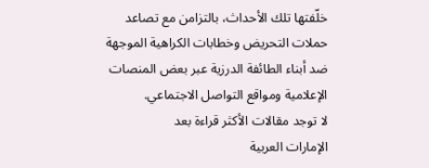خلّفتها تلك الأحداث، بالتزامن مع تصاعد حملات التحريض وخطابات الكراهية الموجهة ضد أبناء الطائفة الدرزية عبر بعض المنصات الإعلامية ومواقع التواصل الاجتماعي.
لا توجد مقالات الأكثر قراءة بعد
الإمارات العربية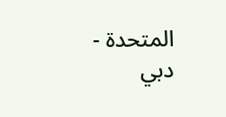المتحدة - دبي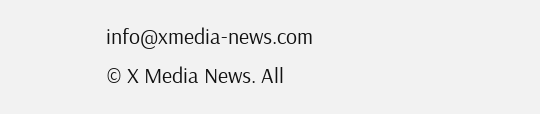info@xmedia-news.com
© X Media News. All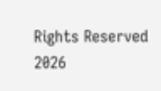Rights Reserved 2026